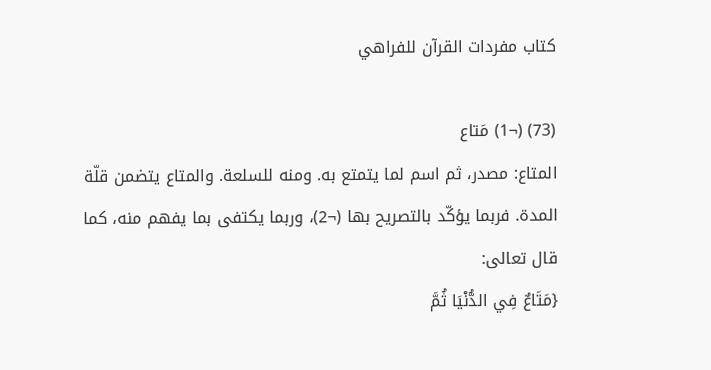كتاب مفردات القرآن للفراهي

(73) (¬1) مَتاع
المتاع: مصدر، ثم اسم لما يتمتع به. ومنه للسلعة. والمتاع يتضمن قلّة المدة. فربما يؤكّد بالتصريح بها (¬2)، وربما يكتفى بما يفهم منه، كما قال تعالى:
{مَتَاعٌ فِي الدُّنْيَا ثُمَّ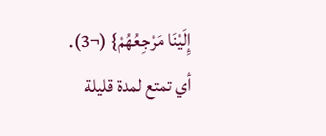إِلَيْنَا مَرْجِعُهُمْ} (¬3).
أي تمتع لمدة قليلة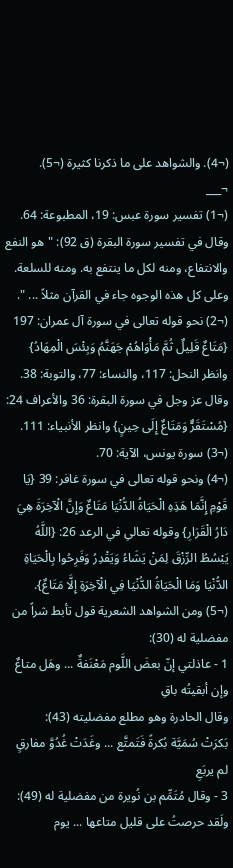(¬4). والشواهد على ما ذكرنا كثيرة (¬5).
¬___
(¬1) تفسير سورة عبس: 19، المطبوعة: 64. وقال في تفسير سورة البقرة (ق 92): "هو النفع والانتفاع، ومنه لكل ما ينتفع به. ومنه للسلعة. وعلى كل هذه الوجوه جاء في القرآن مثلاً ... ".
(¬2) نحو قوله تعالى في سورة آل عمران: 197 {مَتَاعٌ قَلِيلٌ ثُمَّ مَأْوَاهُمْ جَهَنَّمُ وَبِئْسَ الْمِهَادُ} وانظر النحل: 117، والنساء: 77، والتوبة: 38. وقال عز وجل في سورة البقرة: 36 والأعراف 24: {مُسْتَقَرٌّ وَمَتَاعٌ إِلَى حِينٍ} وانظر الأنبياء: 111.
(¬3) سورة يونس، الآية: 70.
(¬4) ونحو قوله تعالى في سورة غافر: 39 {يَا قَوْمِ إِنَّمَا هَذِهِ الْحَيَاةُ الدُّنْيَا مَتَاعٌ وَإِنَّ الْآخِرَةَ هِيَ دَارُ الْقَرَارِ} وقوله تعالىِ في الرعد 26: {اللَّهُ يَبْسُطُ الرِّزْقَ لِمَنْ يَشَاءُ وَيَقْدِرُ وَفَرِحُوا بِالْحَيَاةِ الدُّنْيَا وَمَا الْحَيَاةُ الدُّنْيَا فِي الْآخِرَةِ إِلَّا مَتَاعٌ}.
(¬5) ومن الشواهد الشعرية قول تأبط شراً من مفضلية له (30):
1 - عاذلتي إنّ بعضَ اللَّوم مَعْنَفةٌ ... وهَل متاعٌ وإن أبقيتُه باقِ
وقال الحادرة وهو مطلع مفضليته (43):
بَكرَتْ سُمَيَّة بُكرةً فَتَمتَّع ... وغَدَتْ غُدُوَّ مفارقٍ لم يربَعِ
3 - وقال مُتَمِّم بن نُويرة من مفضلية له (49):
ولَقد حرصتُ على قليل متاعها ... يوم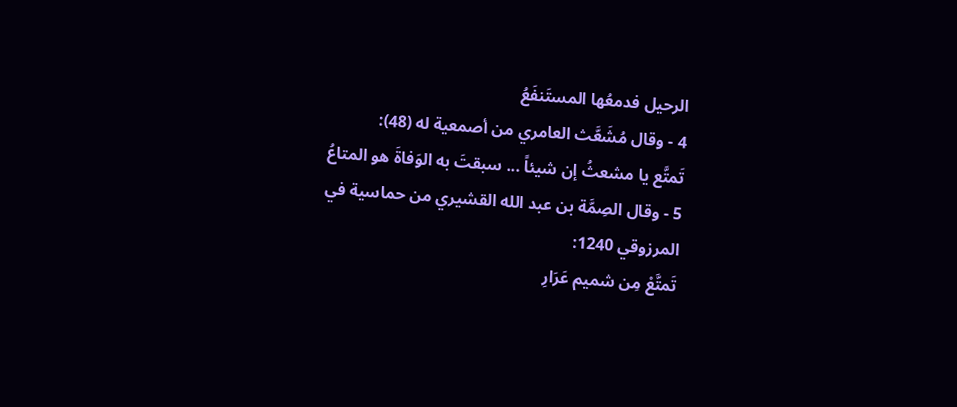الرحيل فدمعُها المستَنفَعُ
4 - وقال مُشَعَّث العامري من أصمعية له (48):
تَمتَّع يا مشعثُ إن شيئاً ... سبقتَ به الوَفاةَ هو المتاعُ
5 - وقال الصِمَّة بن عبد الله القشيري من حماسية في المرزوقي 1240:
تَمتَّعْ مِن شميم عَرَارِ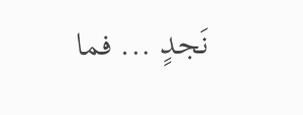نَجدٍ ... فما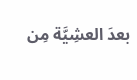بعدَ العشِيَّة مِن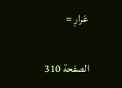عَرارِ =

الصفحة 310